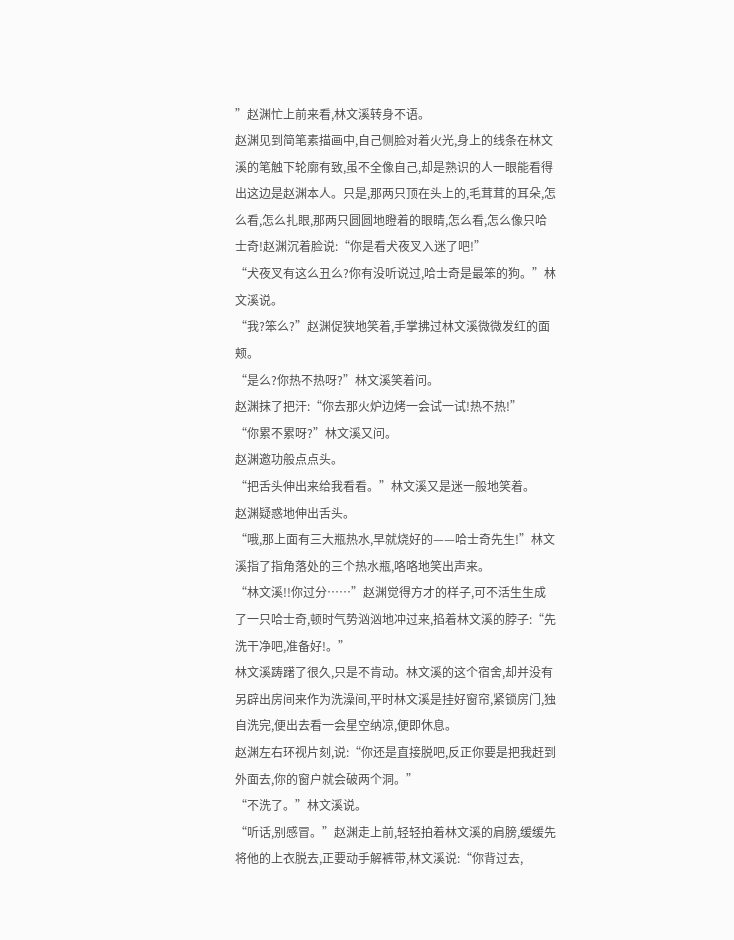”赵渊忙上前来看,林文溪转身不语。
赵渊见到简笔素描画中,自己侧脸对着火光,身上的线条在林文溪的笔触下轮廓有致,虽不全像自己,却是熟识的人一眼能看得出这边是赵渊本人。只是,那两只顶在头上的,毛茸茸的耳朵,怎么看,怎么扎眼,那两只圆圆地瞪着的眼睛,怎么看,怎么像只哈士奇!赵渊沉着脸说:“你是看犬夜叉入迷了吧!”
“犬夜叉有这么丑么?你有没听说过,哈士奇是最笨的狗。”林文溪说。
“我?笨么?”赵渊促狭地笑着,手掌拂过林文溪微微发红的面颊。
“是么?你热不热呀?”林文溪笑着问。
赵渊抹了把汗:“你去那火炉边烤一会试一试!热不热!”
“你累不累呀?”林文溪又问。
赵渊邀功般点点头。
“把舌头伸出来给我看看。”林文溪又是迷一般地笑着。
赵渊疑惑地伸出舌头。
“哦,那上面有三大瓶热水,早就烧好的——哈士奇先生!”林文溪指了指角落处的三个热水瓶,咯咯地笑出声来。
“林文溪!!你过分……”赵渊觉得方才的样子,可不活生生成了一只哈士奇,顿时气势汹汹地冲过来,掐着林文溪的脖子:“先洗干净吧,准备好!。”
林文溪踌躇了很久,只是不肯动。林文溪的这个宿舍,却并没有另辟出房间来作为洗澡间,平时林文溪是挂好窗帘,紧锁房门,独自洗完,便出去看一会星空纳凉,便即休息。
赵渊左右环视片刻,说:“你还是直接脱吧,反正你要是把我赶到外面去,你的窗户就会破两个洞。”
“不洗了。”林文溪说。
“听话,别感冒。”赵渊走上前,轻轻拍着林文溪的肩膀,缓缓先将他的上衣脱去,正要动手解裤带,林文溪说:“你背过去,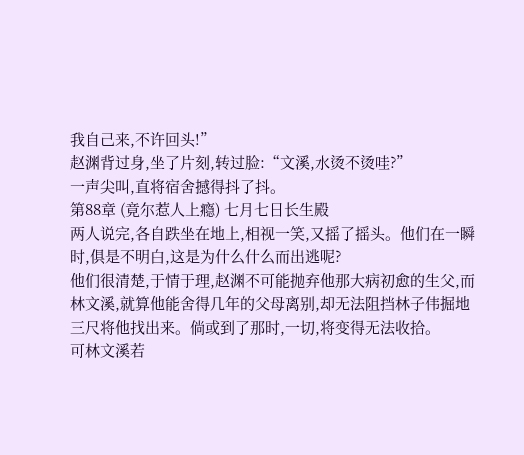我自己来,不许回头!”
赵渊背过身,坐了片刻,转过脸:“文溪,水烫不烫哇?”
一声尖叫,直将宿舍撼得抖了抖。
第88章 (竟尔惹人上瘾) 七月七日长生殿
两人说完,各自跌坐在地上,相视一笑,又摇了摇头。他们在一瞬时,俱是不明白,这是为什么什么而出逃呢?
他们很清楚,于情于理,赵渊不可能抛弃他那大病初愈的生父,而林文溪,就算他能舍得几年的父母离别,却无法阻挡林子伟掘地三尺将他找出来。倘或到了那时,一切,将变得无法收拾。
可林文溪若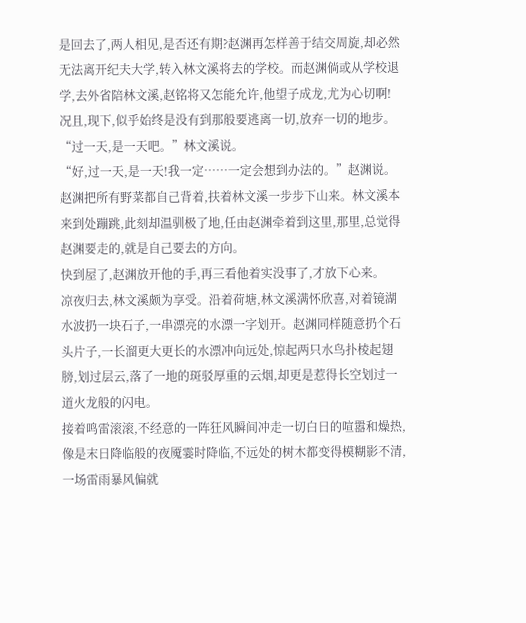是回去了,两人相见,是否还有期?赵渊再怎样善于结交周旋,却必然无法离开纪夫大学,转入林文溪将去的学校。而赵渊倘或从学校退学,去外省陪林文溪,赵铭将又怎能允许,他望子成龙,尤为心切啊!
况且,现下,似乎始终是没有到那般要逃离一切,放弃一切的地步。
“过一天,是一天吧。”林文溪说。
“好,过一天,是一天!我一定……一定会想到办法的。”赵渊说。
赵渊把所有野菜都自己背着,扶着林文溪一步步下山来。林文溪本来到处蹦跳,此刻却温驯极了地,任由赵渊牵着到这里,那里,总觉得赵渊要走的,就是自己要去的方向。
快到屋了,赵渊放开他的手,再三看他着实没事了,才放下心来。
凉夜归去,林文溪颇为享受。沿着荷塘,林文溪满怀欣喜,对着镜湖水波扔一块石子,一串漂亮的水漂一字划开。赵渊同样随意扔个石头片子,一长溜更大更长的水漂冲向远处,惊起两只水鸟扑棱起翅膀,划过层云,落了一地的斑驳厚重的云烟,却更是惹得长空划过一道火龙般的闪电。
接着鸣雷滚滚,不经意的一阵狂风瞬间冲走一切白日的喧嚣和燥热,像是末日降临般的夜魇霎时降临,不远处的树木都变得模糊影不清,一场雷雨暴风偏就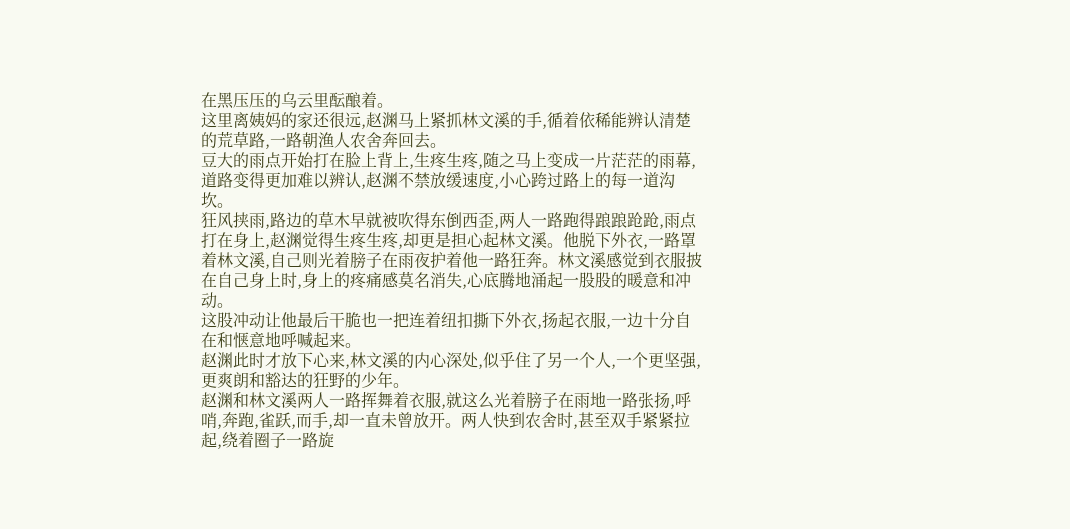在黑压压的乌云里酝酿着。
这里离姨妈的家还很远,赵渊马上紧抓林文溪的手,循着依稀能辨认清楚的荒草路,一路朝渔人农舍奔回去。
豆大的雨点开始打在脸上背上,生疼生疼,随之马上变成一片茫茫的雨幕,道路变得更加难以辨认,赵渊不禁放缓速度,小心跨过路上的每一道沟坎。
狂风挟雨,路边的草木早就被吹得东倒西歪,两人一路跑得踉踉跄跄,雨点打在身上,赵渊觉得生疼生疼,却更是担心起林文溪。他脱下外衣,一路罩着林文溪,自己则光着膀子在雨夜护着他一路狂奔。林文溪感觉到衣服披在自己身上时,身上的疼痛感莫名消失,心底腾地涌起一股股的暖意和冲动。
这股冲动让他最后干脆也一把连着纽扣撕下外衣,扬起衣服,一边十分自在和惬意地呼喊起来。
赵渊此时才放下心来,林文溪的内心深处,似乎住了另一个人,一个更坚强,更爽朗和豁达的狂野的少年。
赵渊和林文溪两人一路挥舞着衣服,就这么光着膀子在雨地一路张扬,呼哨,奔跑,雀跃,而手,却一直未曾放开。两人快到农舍时,甚至双手紧紧拉起,绕着圈子一路旋